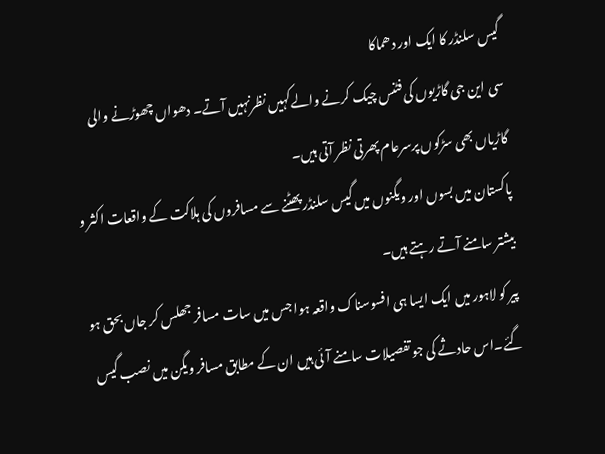گیس سلنڈر کا ایک اور دھماکا
سی این جی گاڑیوں کی فٹنس چیک کرنے والےکہیں نظرنہیں آتے۔ دھواں چھوڑنے والی گاڑیاں بھی سڑکوں پرسرعام پھرتی نظر آتی ہیں۔
پاکستان میں بسوں اور ویگنوں میں گیس سلنڈر پھٹنے سے مسافروں کی ہلاکت کے واقعات اکثر و بیشتر سامنے آتے رہتے ہیں۔
پیر کو لاہور میں ایک ایسا ہی افسوسناک واقعہ ہوا جس میں سات مسافر جھلس کر جاں بحق ہو گئے۔اس حادثے کی جو تفصیلات سامنے آئی ہیں ان کے مطابق مسافر ویگن میں نصب گیس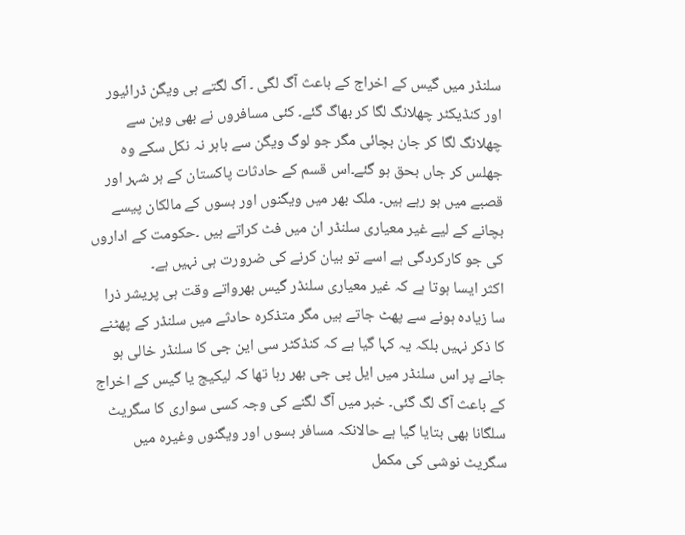سلنڈر میں گیس کے اخراج کے باعث آگ لگی ۔ آگ لگتے ہی ویگن ڈرائیور اور کنڈیکٹر چھلانگ لگا کر بھاگ گئے۔ کئی مسافروں نے بھی وین سے چھلانگ لگا کر جان بچائی مگر جو لوگ ویگن سے باہر نہ نکل سکے وہ جھلس کر جاں بحق ہو گئے۔اس قسم کے حادثات پاکستان کے ہر شہر اور قصبے میں ہو رہے ہیں۔ ملک بھر میں ویگنوں اور بسوں کے مالکان پیسے بچانے کے لیے غیر معیاری سلنڈر ان میں فٹ کراتے ہیں ۔حکومت کے اداروں کی جو کارکردگی ہے اسے تو بیان کرنے کی ضرورت ہی نہیں ہے۔
اکثر ایسا ہوتا ہے کہ غیر معیاری سلنڈر گیس بھرواتے وقت ہی پریشر ذرا سا زیادہ ہونے سے پھٹ جاتے ہیں مگر متذکرہ حادثے میں سلنڈر کے پھٹنے کا ذکر نہیں بلکہ یہ کہا گیا ہے کہ کنڈکٹر سی این جی کا سلنڈر خالی ہو جانے پر اس سلنڈر میں ایل پی جی بھر رہا تھا کہ لیکیج یا گیس کے اخراج کے باعث آگ لگ گئی۔ خبر میں آگ لگنے کی وجہ کسی سواری کا سگریٹ سلگانا بھی بتایا گیا ہے حالانکہ مسافر بسوں اور ویگنوں وغیرہ میں سگریٹ نوشی کی مکمل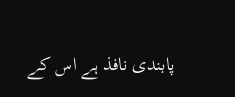پابندی نافذ ہے اس کے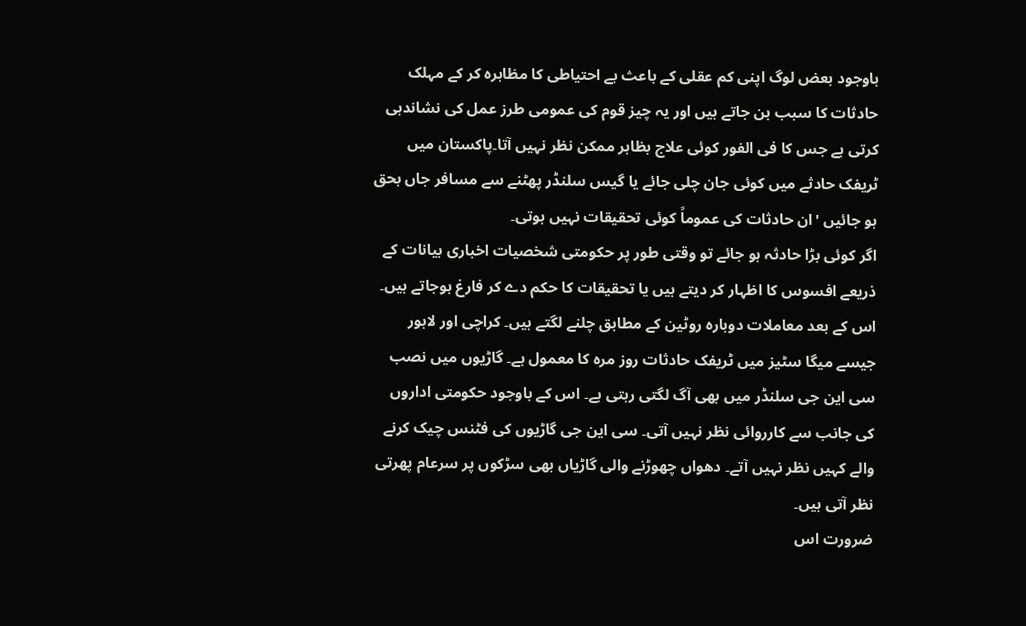باوجود بعض لوگ اپنی کم عقلی کے باعث بے احتیاطی کا مظاہرہ کر کے مہلک حادثات کا سبب بن جاتے ہیں اور یہ چیز قوم کی عمومی طرز عمل کی نشاندہی کرتی ہے جس کا فی الفور کوئی علاج بظاہر ممکن نظر نہیں آتا۔پاکستان میں ٹریفک حادثے میں کوئی جان چلی جائے یا گیس سلنڈر پھٹنے سے مسافر جاں بحق ہو جائیں 'ان حادثات کی عموماً کوئی تحقیقات نہیں ہوتی۔
اگر کوئی بڑا حادثہ ہو جائے تو وقتی طور پر حکومتی شخصیات اخباری بیانات کے ذریعے افسوس کا اظہار کر دیتے ہیں یا تحقیقات کا حکم دے کر فارغ ہوجاتے ہیں۔ اس کے بعد معاملات دوبارہ روٹین کے مطابق چلنے لگتے ہیں۔ کراچی اور لاہور جیسے میگا سٹیز میں ٹریفک حادثات روز مرہ کا معمول ہے۔ گاڑیوں میں نصب سی این جی سلنڈر میں بھی آگ لگتی رہتی ہے۔ اس کے باوجود حکومتی اداروں کی جانب سے کارروائی نظر نہیں آتی۔ سی این جی گاڑیوں کی فٹنس چیک کرنے والے کہیں نظر نہیں آتے۔ دھواں چھوڑنے والی گاڑیاں بھی سڑکوں پر سرعام پھرتی نظر آتی ہیں۔
ضرورت اس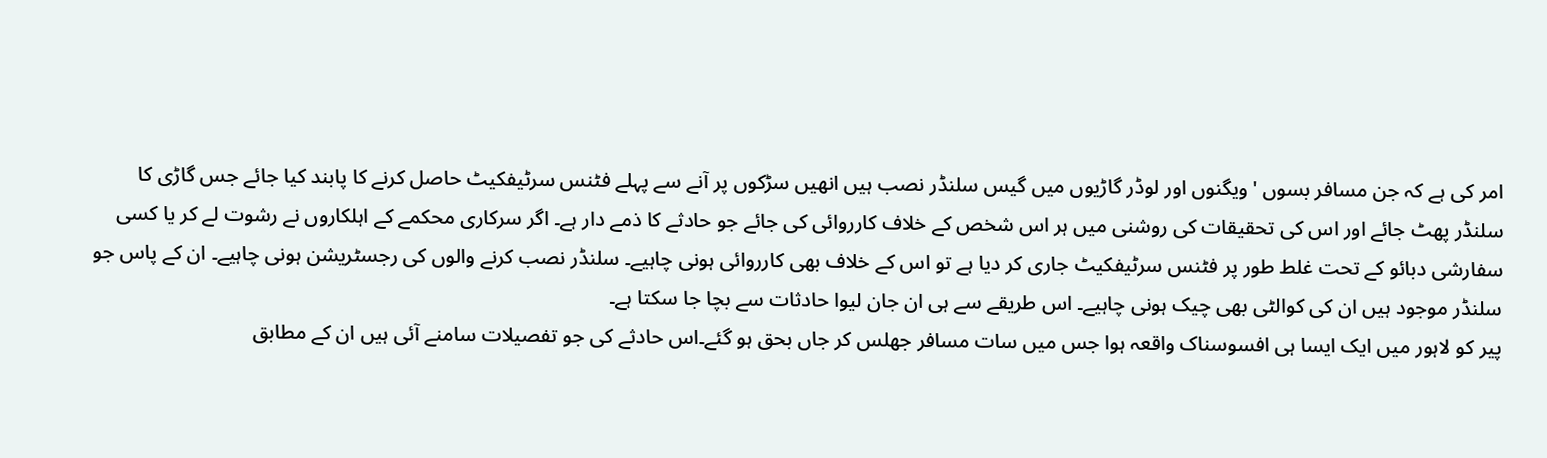امر کی ہے کہ جن مسافر بسوں 'ویگنوں اور لوڈر گاڑیوں میں گیس سلنڈر نصب ہیں انھیں سڑکوں پر آنے سے پہلے فٹنس سرٹیفکیٹ حاصل کرنے کا پابند کیا جائے جس گاڑی کا سلنڈر پھٹ جائے اور اس کی تحقیقات کی روشنی میں ہر اس شخص کے خلاف کارروائی کی جائے جو حادثے کا ذمے دار ہے۔ اگر سرکاری محکمے کے اہلکاروں نے رشوت لے کر یا کسی سفارشی دبائو کے تحت غلط طور پر فٹنس سرٹیفکیٹ جاری کر دیا ہے تو اس کے خلاف بھی کارروائی ہونی چاہیے۔ سلنڈر نصب کرنے والوں کی رجسٹریشن ہونی چاہیے۔ ان کے پاس جو سلنڈر موجود ہیں ان کی کوالٹی بھی چیک ہونی چاہیے۔ اس طریقے سے ہی ان جان لیوا حادثات سے بچا جا سکتا ہے۔
پیر کو لاہور میں ایک ایسا ہی افسوسناک واقعہ ہوا جس میں سات مسافر جھلس کر جاں بحق ہو گئے۔اس حادثے کی جو تفصیلات سامنے آئی ہیں ان کے مطابق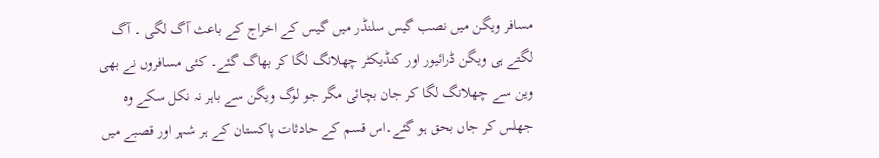مسافر ویگن میں نصب گیس سلنڈر میں گیس کے اخراج کے باعث آگ لگی ۔ آگ لگتے ہی ویگن ڈرائیور اور کنڈیکٹر چھلانگ لگا کر بھاگ گئے۔ کئی مسافروں نے بھی وین سے چھلانگ لگا کر جان بچائی مگر جو لوگ ویگن سے باہر نہ نکل سکے وہ جھلس کر جاں بحق ہو گئے۔اس قسم کے حادثات پاکستان کے ہر شہر اور قصبے میں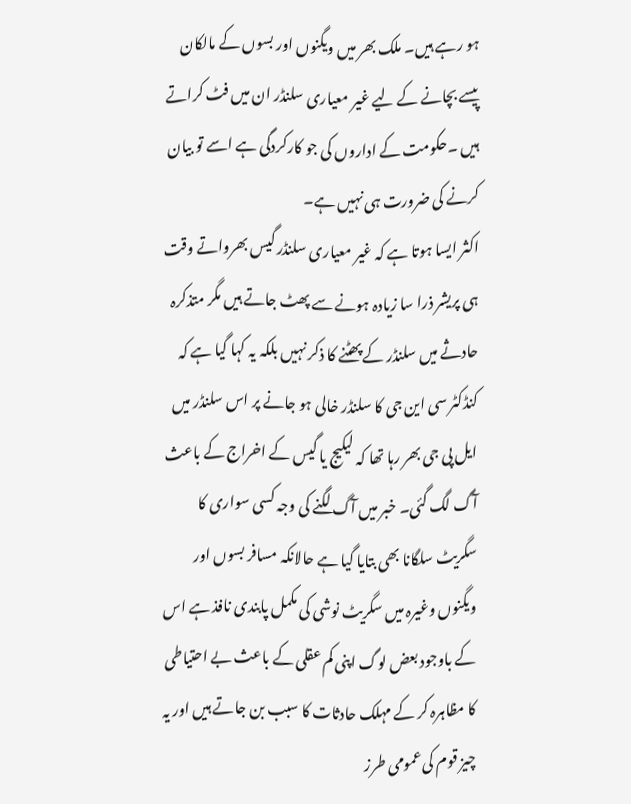ہو رہے ہیں۔ ملک بھر میں ویگنوں اور بسوں کے مالکان پیسے بچانے کے لیے غیر معیاری سلنڈر ان میں فٹ کراتے ہیں ۔حکومت کے اداروں کی جو کارکردگی ہے اسے تو بیان کرنے کی ضرورت ہی نہیں ہے۔
اکثر ایسا ہوتا ہے کہ غیر معیاری سلنڈر گیس بھرواتے وقت ہی پریشر ذرا سا زیادہ ہونے سے پھٹ جاتے ہیں مگر متذکرہ حادثے میں سلنڈر کے پھٹنے کا ذکر نہیں بلکہ یہ کہا گیا ہے کہ کنڈکٹر سی این جی کا سلنڈر خالی ہو جانے پر اس سلنڈر میں ایل پی جی بھر رہا تھا کہ لیکیج یا گیس کے اخراج کے باعث آگ لگ گئی۔ خبر میں آگ لگنے کی وجہ کسی سواری کا سگریٹ سلگانا بھی بتایا گیا ہے حالانکہ مسافر بسوں اور ویگنوں وغیرہ میں سگریٹ نوشی کی مکمل پابندی نافذ ہے اس کے باوجود بعض لوگ اپنی کم عقلی کے باعث بے احتیاطی کا مظاہرہ کر کے مہلک حادثات کا سبب بن جاتے ہیں اور یہ چیز قوم کی عمومی طرز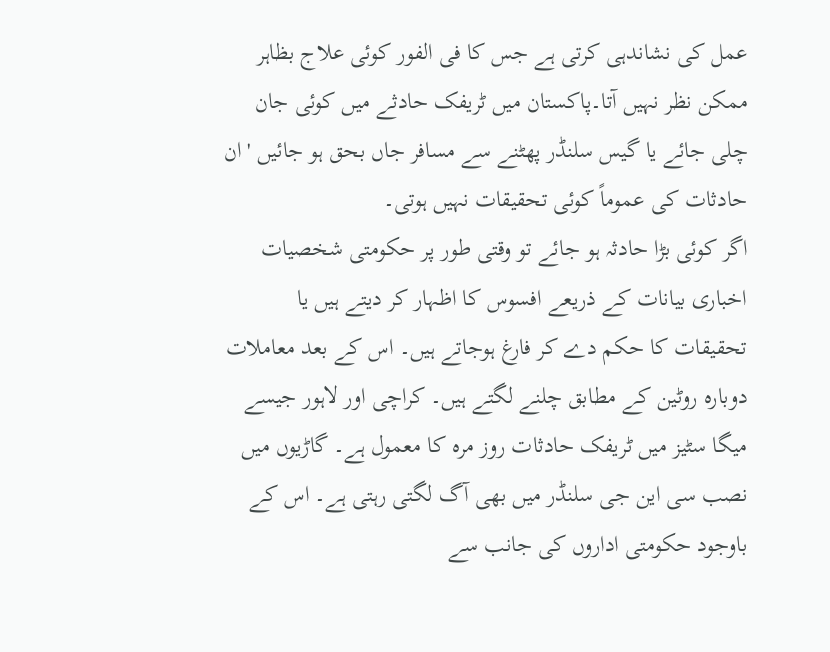عمل کی نشاندہی کرتی ہے جس کا فی الفور کوئی علاج بظاہر ممکن نظر نہیں آتا۔پاکستان میں ٹریفک حادثے میں کوئی جان چلی جائے یا گیس سلنڈر پھٹنے سے مسافر جاں بحق ہو جائیں 'ان حادثات کی عموماً کوئی تحقیقات نہیں ہوتی۔
اگر کوئی بڑا حادثہ ہو جائے تو وقتی طور پر حکومتی شخصیات اخباری بیانات کے ذریعے افسوس کا اظہار کر دیتے ہیں یا تحقیقات کا حکم دے کر فارغ ہوجاتے ہیں۔ اس کے بعد معاملات دوبارہ روٹین کے مطابق چلنے لگتے ہیں۔ کراچی اور لاہور جیسے میگا سٹیز میں ٹریفک حادثات روز مرہ کا معمول ہے۔ گاڑیوں میں نصب سی این جی سلنڈر میں بھی آگ لگتی رہتی ہے۔ اس کے باوجود حکومتی اداروں کی جانب سے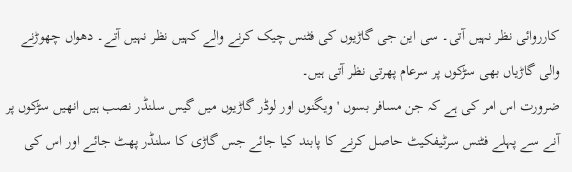کارروائی نظر نہیں آتی۔ سی این جی گاڑیوں کی فٹنس چیک کرنے والے کہیں نظر نہیں آتے۔ دھواں چھوڑنے والی گاڑیاں بھی سڑکوں پر سرعام پھرتی نظر آتی ہیں۔
ضرورت اس امر کی ہے کہ جن مسافر بسوں 'ویگنوں اور لوڈر گاڑیوں میں گیس سلنڈر نصب ہیں انھیں سڑکوں پر آنے سے پہلے فٹنس سرٹیفکیٹ حاصل کرنے کا پابند کیا جائے جس گاڑی کا سلنڈر پھٹ جائے اور اس کی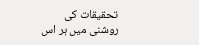تحقیقات کی روشنی میں ہر اس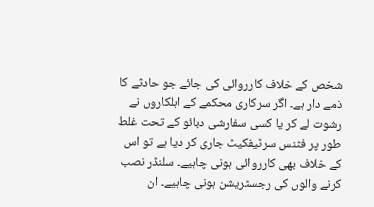شخص کے خلاف کارروائی کی جائے جو حادثے کا ذمے دار ہے۔ اگر سرکاری محکمے کے اہلکاروں نے رشوت لے کر یا کسی سفارشی دبائو کے تحت غلط طور پر فٹنس سرٹیفکیٹ جاری کر دیا ہے تو اس کے خلاف بھی کارروائی ہونی چاہیے۔ سلنڈر نصب کرنے والوں کی رجسٹریشن ہونی چاہیے۔ ان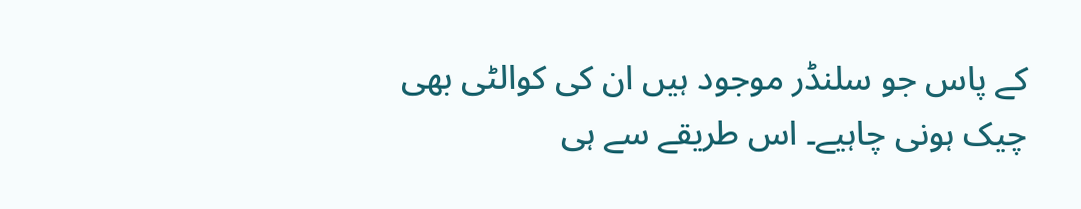کے پاس جو سلنڈر موجود ہیں ان کی کوالٹی بھی چیک ہونی چاہیے۔ اس طریقے سے ہی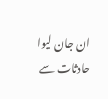ان جان لیوا حادثات سے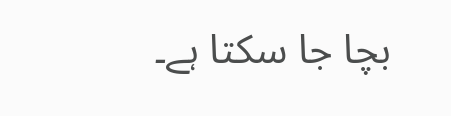بچا جا سکتا ہے۔